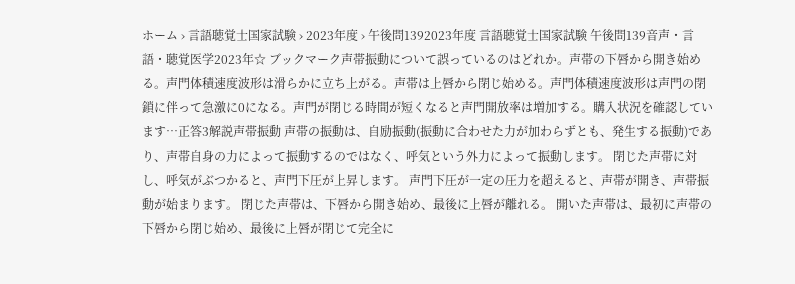ホーム › 言語聴覚士国家試験 › 2023年度 › 午後問1392023年度 言語聴覚士国家試験 午後問139音声・言語・聴覚医学2023年☆ ブックマーク声帯振動について誤っているのはどれか。声帯の下唇から開き始める。声門体積速度波形は滑らかに立ち上がる。声帯は上唇から閉じ始める。声門体積速度波形は声門の閉鎖に伴って急激に0になる。声門が閉じる時間が短くなると声門開放率は増加する。購入状況を確認しています…正答3解説声帯振動 声帯の振動は、自励振動(振動に合わせた力が加わらずとも、発生する振動)であり、声帯自身の力によって振動するのではなく、呼気という外力によって振動します。 閉じた声帯に対し、呼気がぶつかると、声門下圧が上昇します。 声門下圧が一定の圧力を超えると、声帯が開き、声帯振動が始まります。 閉じた声帯は、下唇から開き始め、最後に上唇が離れる。 開いた声帯は、最初に声帯の下唇から閉じ始め、最後に上唇が閉じて完全に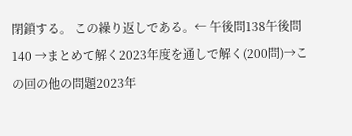閉鎖する。 この繰り返しである。← 午後問138午後問140 →まとめて解く2023年度を通しで解く(200問)→この回の他の問題2023年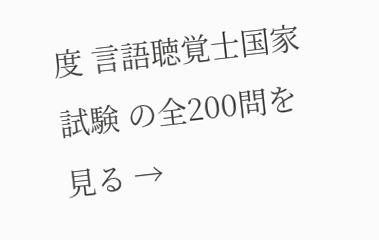度 言語聴覚士国家試験 の全200問を見る →